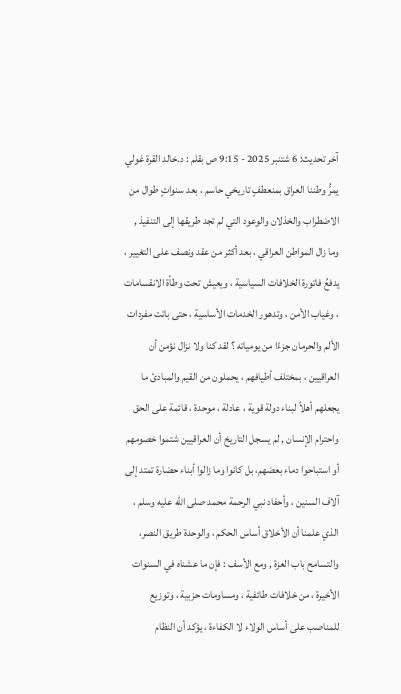آخر تحديث: 6 شتنبر 2025 - 9:15 ص بقلم : د.خالد القرة غولي يمرُّ وطننا العراق بمنعطفٍ تاريخي حاسم ، بعد سنواتٍ طوال من الاضطراب والخذلان والوعود التي لم تجد طريقها إلى التنفيذ , وما زال المواطن العراقي ، بعد أكثر من عقد ونصف على التغيير ، يدفعُ فاتورة الخلافات السياسية ، ويعيش تحت وطأة الانقسامات ، وغياب الأمن ، وتدهور الخدمات الأساسية ، حتى باتت مفردات الألم والحرمان جزءًا من يومياته ؟ لقد كنا ولا نزال نؤمن أن العراقيين ، بمختلف أطيافهم ، يحملون من القيم والمبادئ ما يجعلهم أهلاً لبناء دولة قوية ، عادلة ، موحدة ، قائمة على الحق واحترام الإنسان , لم يسجل التاريخ أن العراقيين شتموا خصومهم أو استباحوا دماء بعضهم، بل كانوا وما زالوا أبناء حضارة تمتد إلى آلاف السنين ، وأحفاد نبي الرحمة محمد صلى الله عليه وسلم ، الذي علمنا أن الأخلاق أساس الحكم ، والوحدة طريق النصر، والتسامح باب العزة , ومع الأسف : فإن ما عشناه في السنوات الأخيرة ، من خلافات طائفية ، ومساومات حزبية ، وتوزيع للمناصب على أساس الولاء لا الكفاءة ، يؤكد أن النظام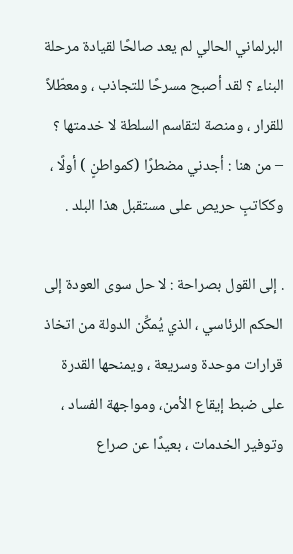البرلماني الحالي لم يعد صالحًا لقيادة مرحلة البناء ؟ لقد أصبح مسرحًا للتجاذب ، ومعطّلاً للقرار ، ومنصة لتقاسم السلطة لا خدمتها ؟
– من هنا : أجدني مضطرًا (كمواطنٍ ) أولًا ، وككاتبٍ حريص على مستقبل هذا البلد .

. إلى القول بصراحة : لا حل سوى العودة إلى الحكم الرئاسي ، الذي يُمكِّن الدولة من اتخاذ قرارات موحدة وسريعة ، ويمنحها القدرة على ضبط إيقاع الأمن، ومواجهة الفساد ، وتوفير الخدمات ، بعيدًا عن صراع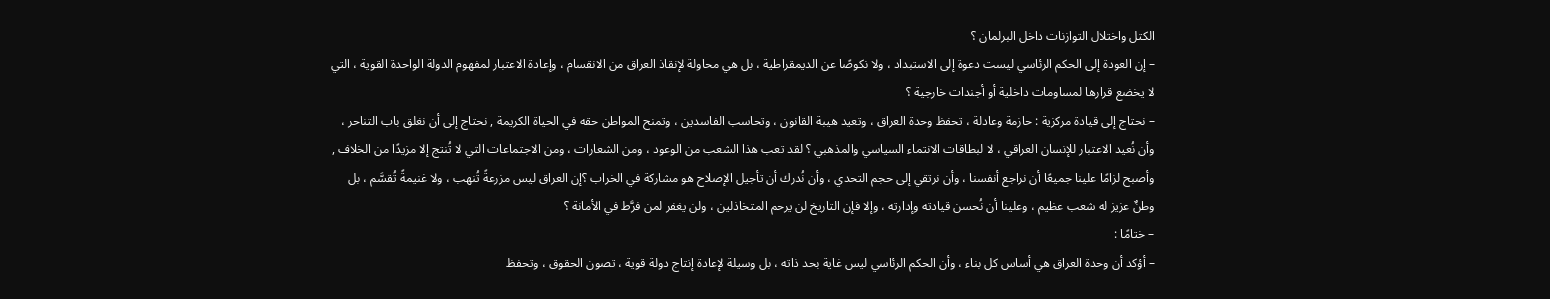الكتل واختلال التوازنات داخل البرلمان ؟
– إن العودة إلى الحكم الرئاسي ليست دعوة إلى الاستبداد ، ولا نكوصًا عن الديمقراطية ، بل هي محاولة لإنقاذ العراق من الانقسام ، وإعادة الاعتبار لمفهوم الدولة الواحدة القوية ، التي لا يخضع قرارها لمساومات داخلية أو أجندات خارجية ؟
– نحتاج إلى قيادة مركزية : حازمة وعادلة ، تحفظ وحدة العراق ، وتعيد هيبة القانون ، وتحاسب الفاسدين ، وتمنح المواطن حقه في الحياة الكريمة , نحتاج إلى أن نغلق باب التناحر ، وأن نُعيد الاعتبار للإنسان العراقي ، لا لبطاقات الانتماء السياسي والمذهبي ؟ لقد تعب هذا الشعب من الوعود ، ومن الشعارات ، ومن الاجتماعات التي لا تُنتج إلا مزيدًا من الخلاف , وأصبح لزامًا علينا جميعًا أن نراجع أنفسنا ، وأن نرتقي إلى حجم التحدي ، وأن نُدرك أن تأجيل الإصلاح هو مشاركة في الخراب ؟إن العراق ليس مزرعةً تُنهب ، ولا غنيمةً تُقسَّم ، بل وطنٌ عزيز له شعب عظيم ، وعلينا أن نُحسن قيادته وإدارته ، وإلا فإن التاريخ لن يرحم المتخاذلين ، ولن يغفر لمن فرَّط في الأمانة ؟
– ختامًا :
– أؤكد أن وحدة العراق هي أساس كل بناء ، وأن الحكم الرئاسي ليس غاية بحد ذاته ، بل وسيلة لإعادة إنتاج دولة قوية ، تصون الحقوق ، وتحفظ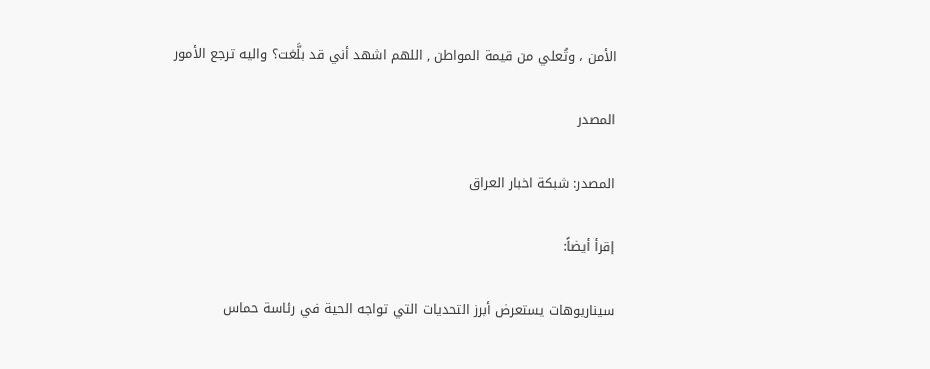الأمن ، وتُعلي من قيمة المواطن , اللهم اشهد أني قد بلَّغت؟ واليه ترجع الأمور

المصدر

المصدر: شبكة اخبار العراق

إقرأ أيضاً:

سيناريوهات يستعرض أبرز التحديات التي تواجه الحية في رئاسة حماس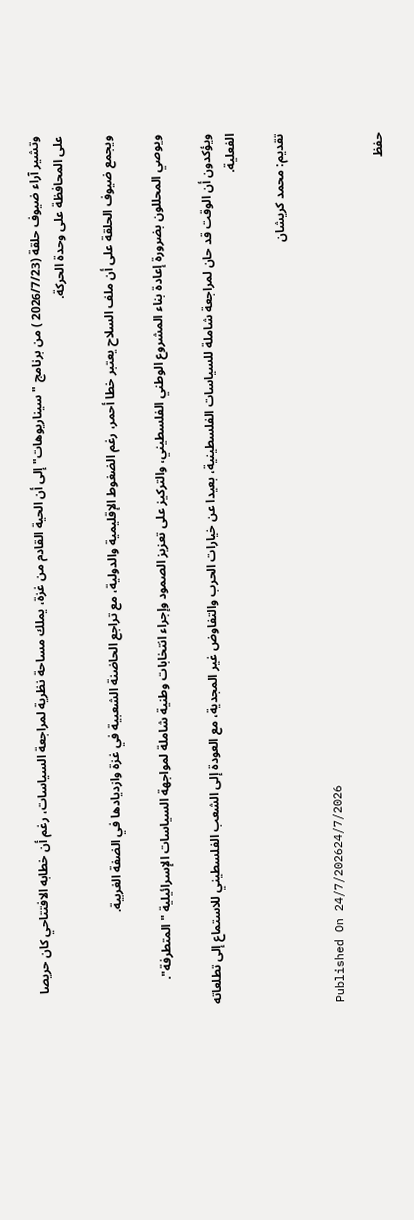وتشير آراء ضيوف حلقة (2026/7/23 ) من برنامج "سيناريوهات" إلى أن الحية القادم من غزة، يملك مساحة نظرية لمراجعة السياسات، رغم أن خطابه الافتتاحي كان حريصا على المحافظة على وحدة الحركة.

ويجمع ضيوف الحلقة على أن ملف السلاح يعتبر خطا أحمر، رغم الضغوط الإقليمية والدولية، مع تراجع الحاضنة الشعبية في غزة وازديادها في الضفة الغربية.

ويوصي المحللون بضرورة إعادة بناء المشروع الوطني الفلسطيني، والتركيز على تعزيز الصمود وإجراء انتخابات وطنية شاملة لمواجهة السياسات الإسرائيلية "المتطرفة".

ويؤكدون أن الوقت قد حان لمراجعة شاملة للسياسات الفلسطينية، بعيدا عن خيارات الحرب والتفاوض غير المجدية، مع العودة إلى الشعب الفلسطيني للاستماع إلى تطلعاته الفعلية.

تقديم: محمد كريشان

Published On 24/7/202624/7/2026

حفظ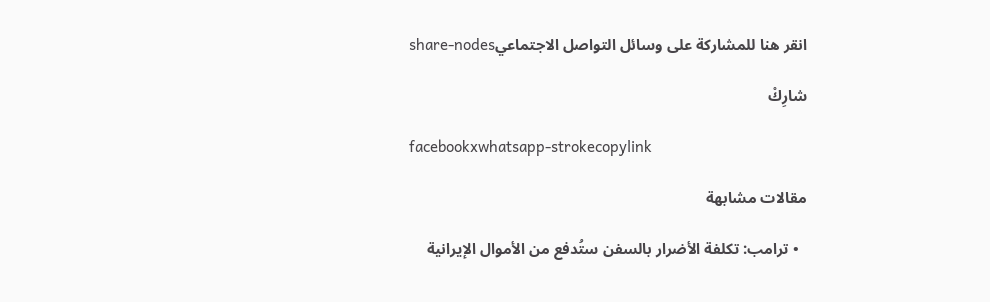انقر هنا للمشاركة على وسائل التواصل الاجتماعيshare-nodes

شارِكْ

facebookxwhatsapp-strokecopylink

مقالات مشابهة

  • ترامب: تكلفة الأضرار بالسفن ستُدفع من الأموال الإيرانية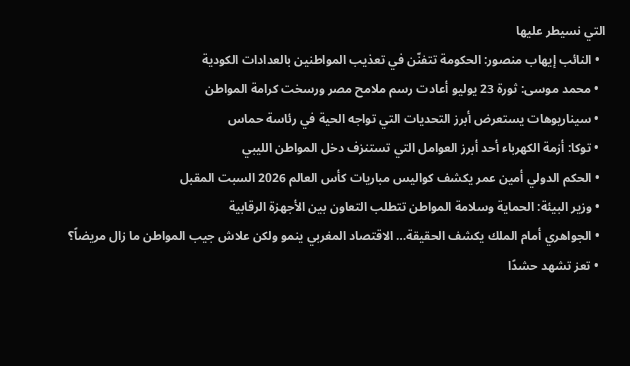التي نسيطر عليها
  • النائب إيهاب منصور: الحكومة تتفنّن في تعذيب المواطنين بالعدادات الكودية
  • محمد موسى: ثورة 23 يوليو أعادت رسم ملامح مصر ورسخت كرامة المواطن
  • سيناريوهات يستعرض أبرز التحديات التي تواجه الحية في رئاسة حماس
  • توكا: أزمة الكهرباء أحد أبرز العوامل التي تستنزف دخل المواطن الليبي
  • الحكم الدولي أمين عمر يكشف كواليس مباريات كأس العالم 2026 السبت المقبل
  • وزير البيئة: الحماية وسلامة المواطن تتطلب التعاون بين الأجهزة الرقابية
  • الجواهري أمام الملك يكشف الحقيقة… الاقتصاد المغربي ينمو ولكن علاش جيب المواطن ما زال مريضاً؟
  • تعز تشهد حشدًا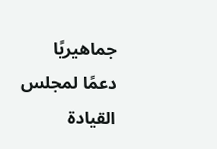جماهيريًا دعمًا لمجلس القيادة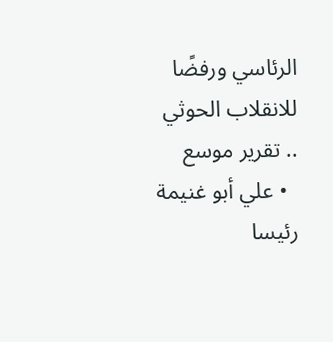الرئاسي ورفضًا للانقلاب الحوثي .. تقرير موسع
  • علي أبو غنيمة رئيسا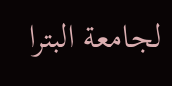لجامعة البترا